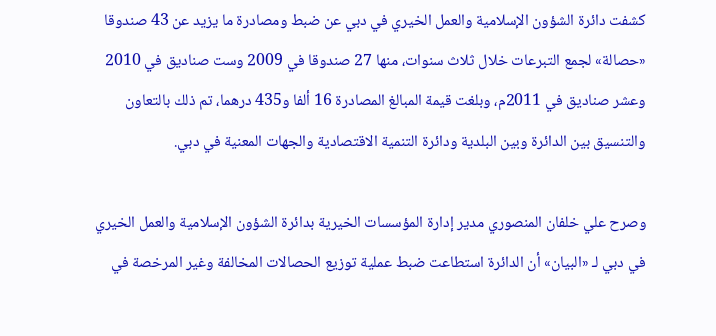كشفت دائرة الشؤون الإسلامية والعمل الخيري في دبي عن ضبط ومصادرة ما يزيد عن 43 صندوقا «حصالة» لجمع التبرعات خلال ثلاث سنوات، منها 27 صندوقا في 2009 وست صناديق في 2010 وعشر صناديق في 2011م، وبلغت قيمة المبالغ المصادرة 16 ألفا و435 درهما، تم ذلك بالتعاون والتنسيق بين الدائرة وبين البلدية ودائرة التنمية الاقتصادية والجهات المعنية في دبي.

وصرح علي خلفان المنصوري مدير إدارة المؤسسات الخيرية بدائرة الشؤون الإسلامية والعمل الخيري في دبي لـ «البيان» أن الدائرة استطاعت ضبط عملية توزيع الحصالات المخالفة وغير المرخصة في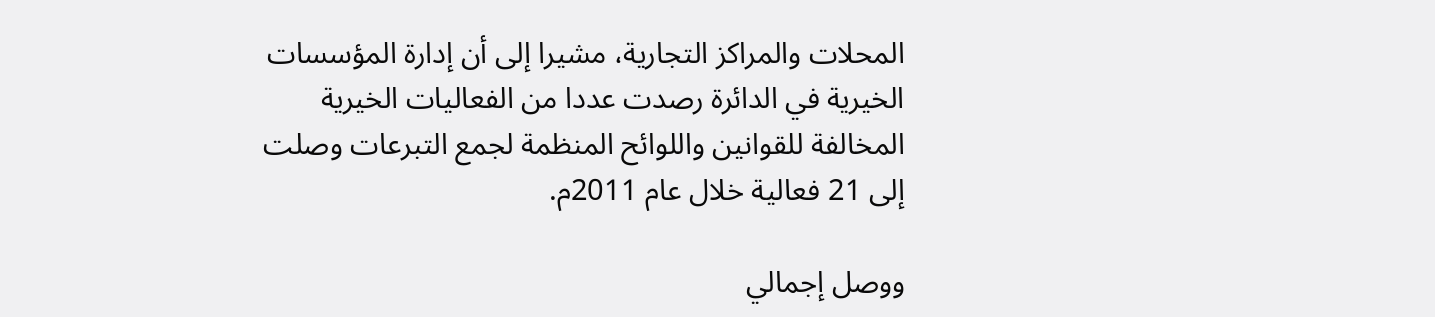المحلات والمراكز التجارية، مشيرا إلى أن إدارة المؤسسات الخيرية في الدائرة رصدت عددا من الفعاليات الخيرية المخالفة للقوانين واللوائح المنظمة لجمع التبرعات وصلت إلى 21 فعالية خلال عام 2011م.

ووصل إجمالي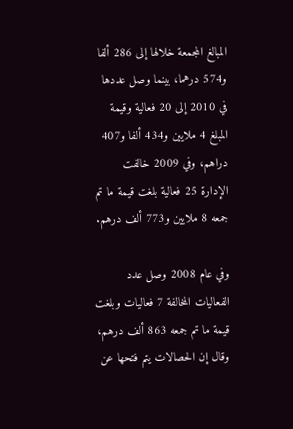المبالغ المجمعة خلالها إلى 286 ألفا و574 درهما، بينما وصل عددها في 2010 إلى 20 فعالية وقيمة المبلغ 4 ملايين و434 ألفا و407 دراهم، وفي 2009 خالفت الإدارة 25 فعالية بلغت قيمة ما تم جمعه 8 ملايين و773 ألف درهم.

وفي عام 2008 وصل عدد الفعاليات المخالفة 7 فعاليات وبلغت قيمة ما تم جمعه 863 ألف درهم، وقال إن الحصالات يتم فتحها عن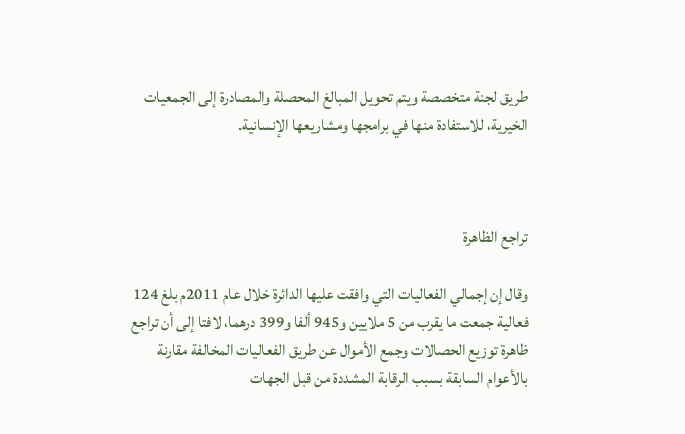طريق لجنة متخصصة ويتم تحويل المبالغ المحصلة والمصادرة إلى الجمعيات الخيرية، للاستفادة منها في برامجها ومشاريعها الإنسانية.



تراجع الظاهرة

وقال إن إجمالي الفعاليات التي وافقت عليها الدائرة خلال عام 2011م بلغ 124 فعالية جمعت ما يقرب من 5 ملايين و945 ألفا و399 درهما، لافتا إلى أن تراجع ظاهرة توزيع الحصالات وجمع الأموال عن طريق الفعاليات المخالفة مقارنة بالأعوام السابقة بسبب الرقابة المشددة من قبل الجهات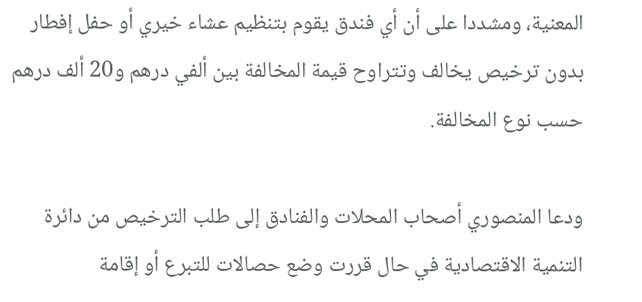المعنية، ومشددا على أن أي فندق يقوم بتنظيم عشاء خيري أو حفل إفطار بدون ترخيص يخالف وتتراوح قيمة المخالفة بين ألفي درهم و20 ألف درهم حسب نوع المخالفة.

ودعا المنصوري أصحاب المحلات والفنادق إلى طلب الترخيص من دائرة التنمية الاقتصادية في حال قررت وضع حصالات للتبرع أو إقامة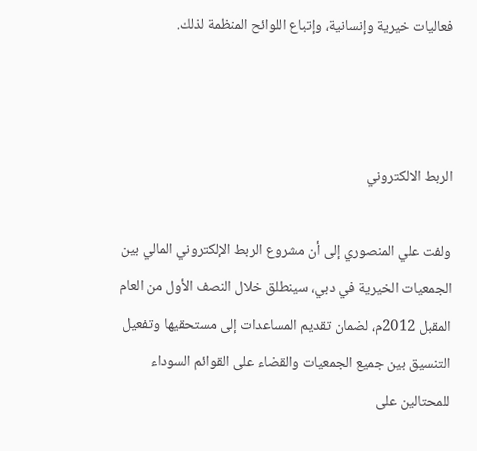فعاليات خيرية وإنسانية، وإتباع اللوائح المنظمة لذلك.



الربط الالكتروني

ولفت علي المنصوري إلى أن مشروع الربط الإلكتروني المالي بين الجمعيات الخيرية في دبي، سينطلق خلال النصف الأول من العام المقبل 2012م، لضمان تقديم المساعدات إلى مستحقيها وتفعيل التنسيق بين جميع الجمعيات والقضاء على القوائم السوداء للمحتالين على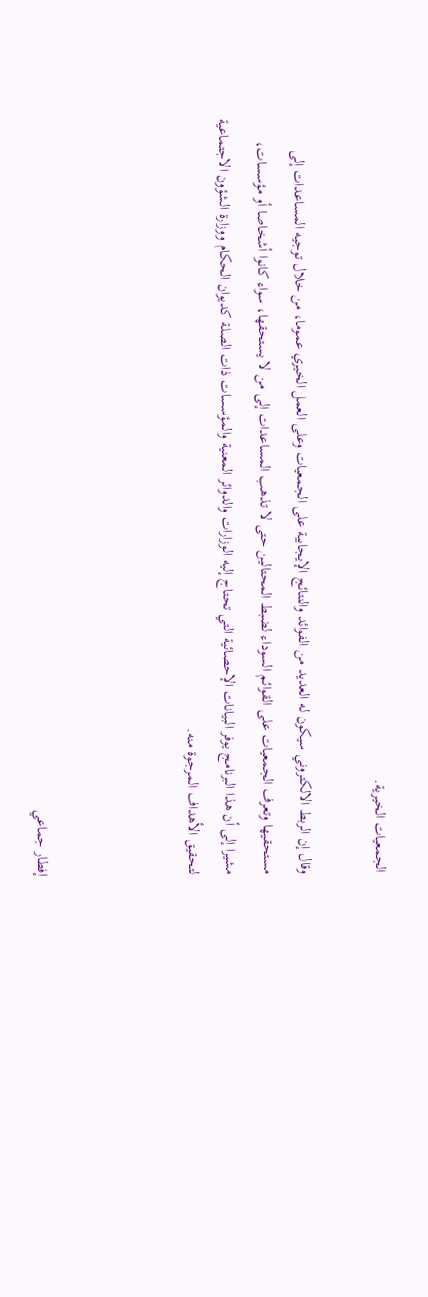الجمعيات الخيرية.

وقال إن الربط الالكتروني سيكون له العديد من الفوائد والنتائج الإيجابية على الجمعيات وعلى العمل الخيري عموما، من خلال توجيه المساعدات إلى مستحقيها وتعرف الجمعيات على القوائم السوداء لضبط المحتالين حتى لا تذهب المساعدات إلى من لا يستحقها، سواء كانوا أشخاصا أو مؤسسات، مشيرا إلى أن هذا البرنامج يوفر البيانات الإحصائية التي تحتاج إليه الوزارات والدوائر المعنية والمؤسسات ذات الصلة كديوان الحكام ووزارة الشؤون الاجتماعية لتحقيق الأهداف المرجوة منه.



إفطار جماعي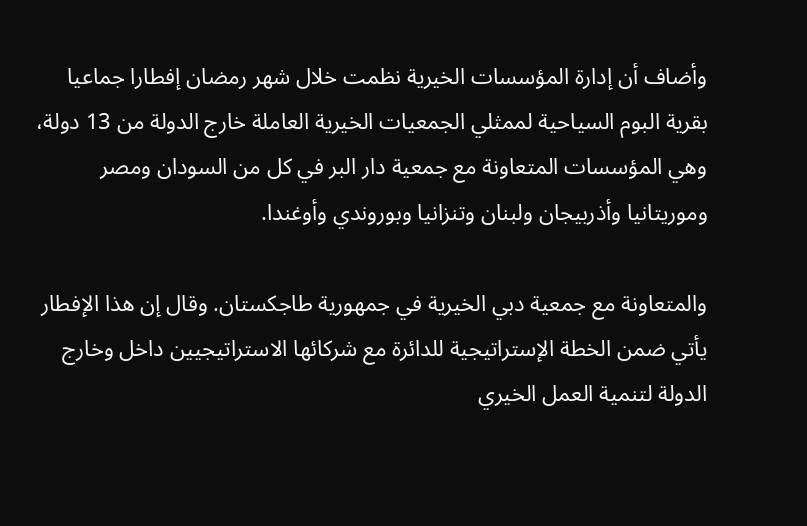وأضاف أن إدارة المؤسسات الخيرية نظمت خلال شهر رمضان إفطارا جماعيا بقرية البوم السياحية لممثلي الجمعيات الخيرية العاملة خارج الدولة من 13 دولة، وهي المؤسسات المتعاونة مع جمعية دار البر في كل من السودان ومصر وموريتانيا وأذربيجان ولبنان وتنزانيا وبوروندي وأوغندا.

والمتعاونة مع جمعية دبي الخيرية في جمهورية طاجكستان. وقال إن هذا الإفطار يأتي ضمن الخطة الإستراتيجية للدائرة مع شركائها الاستراتيجيين داخل وخارج الدولة لتنمية العمل الخيري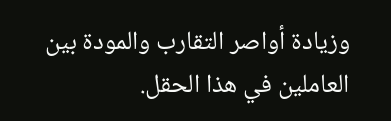وزيادة أواصر التقارب والمودة بين العاملين في هذا الحقل.